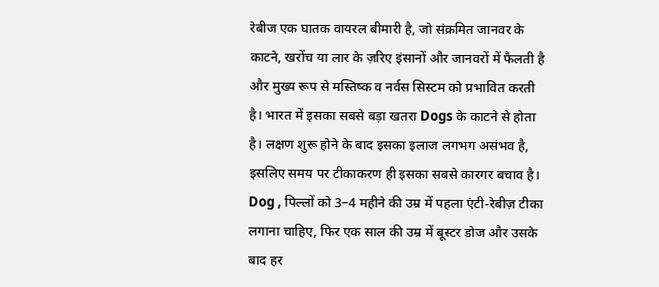रेबीज एक घातक वायरल बीमारी है, जो संक्रमित जानवर के काटने, खरोंच या लार के ज़रिए इंसानों और जानवरों में फैलती है और मुख्य रूप से मस्तिष्क व नर्वस सिस्टम को प्रभावित करती है। भारत में इसका सबसे बड़ा खतरा Dogs के काटने से होता है। लक्षण शुरू होने के बाद इसका इलाज लगभग असंभव है, इसलिए समय पर टीकाकरण ही इसका सबसे कारगर बचाव है।
Dog , पिल्लों को 3–4 महीने की उम्र में पहला एंटी-रेबीज़ टीका लगाना चाहिए, फिर एक साल की उम्र में बूस्टर डोज और उसके बाद हर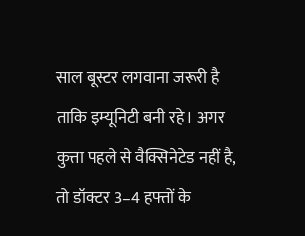साल बूस्टर लगवाना जरूरी है ताकि इम्यूनिटी बनी रहे। अगर कुत्ता पहले से वैक्सिनेटेड नहीं है, तो डॉक्टर 3–4 हफ्तों के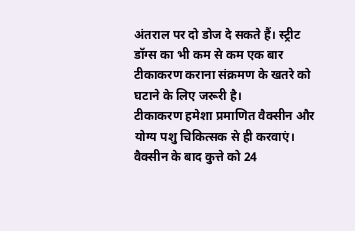अंतराल पर दो डोज दे सकते हैं। स्ट्रीट डॉग्स का भी कम से कम एक बार टीकाकरण कराना संक्रमण के खतरे को घटाने के लिए जरूरी है।
टीकाकरण हमेशा प्रमाणित वैक्सीन और योग्य पशु चिकित्सक से ही करवाएं। वैक्सीन के बाद कुत्ते को 24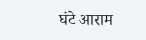घंटे आराम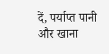दें, पर्याप्त पानी और खाना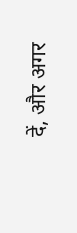दें, और अगर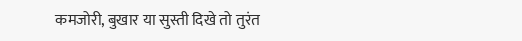कमजोरी, बुखार या सुस्ती दिखे तो तुरंत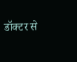डॉक्टर से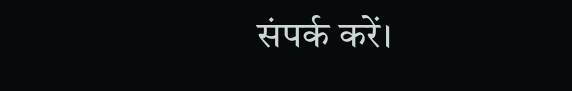संपर्क करें।